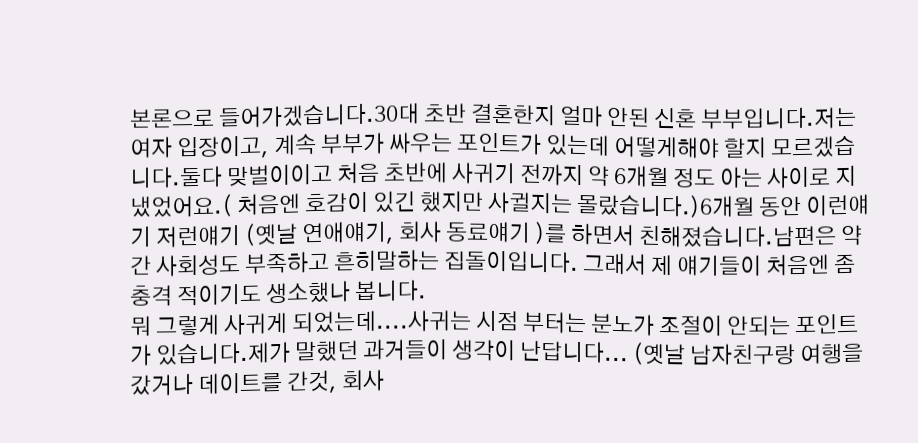본론으로 들어가겠습니다.30대 초반 결혼한지 얼마 안된 신혼 부부입니다.저는 여자 입장이고, 계속 부부가 싸우는 포인트가 있는데 어떻게해야 할지 모르겠습니다.둘다 맞벌이이고 처음 초반에 사귀기 전까지 약 6개월 정도 아는 사이로 지냈었어요.( 처음엔 호감이 있긴 했지만 사귈지는 몰랐습니다.)6개월 동안 이런얘기 저런얘기 (옛날 연애얘기, 회사 동료얘기 )를 하면서 친해졌습니다.남편은 약간 사회성도 부족하고 흔히말하는 집돌이입니다. 그래서 제 얘기들이 처음엔 좀 충격 적이기도 생소했나 봅니다.
뭐 그렇게 사귀게 되었는데....사귀는 시점 부터는 분노가 조절이 안되는 포인트가 있습니다.제가 말했던 과거들이 생각이 난답니다... (옛날 남자친구랑 여행을 갔거나 데이트를 간것, 회사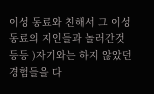이성 동료와 친해서 그 이성동료의 지인들과 놀러간것 등등 )자기와는 하지 않았던 경험들을 다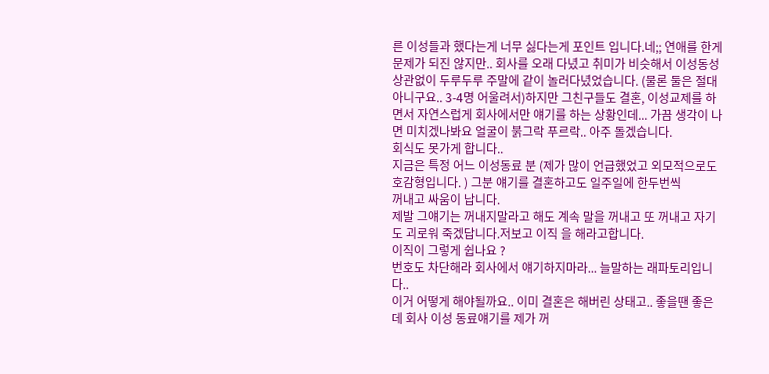른 이성들과 했다는게 너무 싫다는게 포인트 입니다.네;; 연애를 한게 문제가 되진 않지만.. 회사를 오래 다녔고 취미가 비슷해서 이성동성 상관없이 두루두루 주말에 같이 놀러다녔었습니다. (물론 둘은 절대아니구요.. 3-4명 어울려서)하지만 그친구들도 결혼, 이성교제를 하면서 자연스럽게 회사에서만 얘기를 하는 상황인데... 가끔 생각이 나면 미치겠나봐요 얼굴이 붉그락 푸르락.. 아주 돌겠습니다.
회식도 못가게 합니다..
지금은 특정 어느 이성동료 분 (제가 많이 언급했었고 외모적으로도 호감형입니다. ) 그분 얘기를 결혼하고도 일주일에 한두번씩
꺼내고 싸움이 납니다.
제발 그얘기는 꺼내지말라고 해도 계속 말을 꺼내고 또 꺼내고 자기도 괴로워 죽겠답니다.저보고 이직 을 해라고합니다.
이직이 그렇게 쉽나요 ?
번호도 차단해라 회사에서 얘기하지마라... 늘말하는 래파토리입니다..
이거 어떻게 해야될까요.. 이미 결혼은 해버린 상태고.. 좋을땐 좋은데 회사 이성 동료얘기를 제가 꺼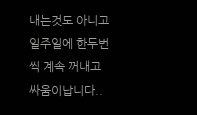내는것도 아니고 일주일에 한두번씩 계속 꺼내고 싸움이납니다..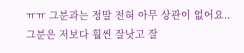ㅠㅠ 그분과는 정말 전혀 아무 상관이 없어요.. 그분은 저보다 훨씬 잘낫고 잘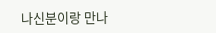나신분이랑 만나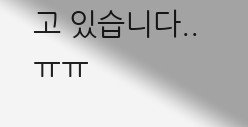고 있습니다..ㅠㅠ